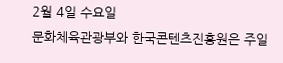2월 4일 수요일
문화체육관광부와 한국콘텐츠진흥원은 주일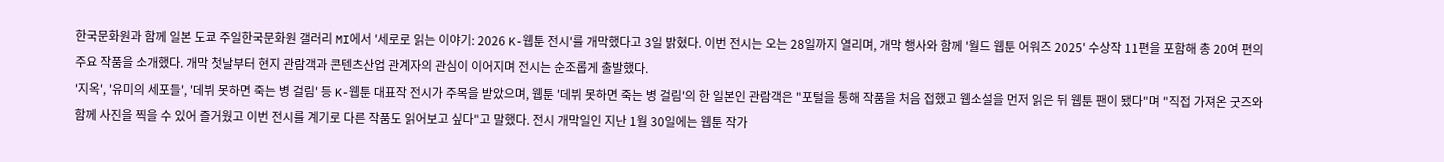한국문화원과 함께 일본 도쿄 주일한국문화원 갤러리 MI에서 '세로로 읽는 이야기: 2026 K-웹툰 전시'를 개막했다고 3일 밝혔다. 이번 전시는 오는 28일까지 열리며, 개막 행사와 함께 '월드 웹툰 어워즈 2025' 수상작 11편을 포함해 총 20여 편의 주요 작품을 소개했다. 개막 첫날부터 현지 관람객과 콘텐츠산업 관계자의 관심이 이어지며 전시는 순조롭게 출발했다.
'지옥', '유미의 세포들', '데뷔 못하면 죽는 병 걸림' 등 K-웹툰 대표작 전시가 주목을 받았으며, 웹툰 '데뷔 못하면 죽는 병 걸림'의 한 일본인 관람객은 "포털을 통해 작품을 처음 접했고 웹소설을 먼저 읽은 뒤 웹툰 팬이 됐다"며 "직접 가져온 굿즈와 함께 사진을 찍을 수 있어 즐거웠고 이번 전시를 계기로 다른 작품도 읽어보고 싶다"고 말했다. 전시 개막일인 지난 1월 30일에는 웹툰 작가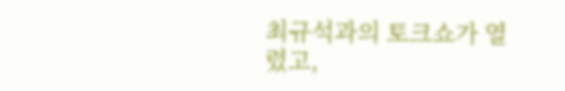최규석과의 토크쇼가 열렸고,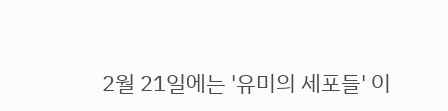2월 21일에는 '유미의 세포들' 이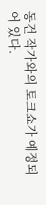동건 작가와의 토크쇼가 예정되어 있다.